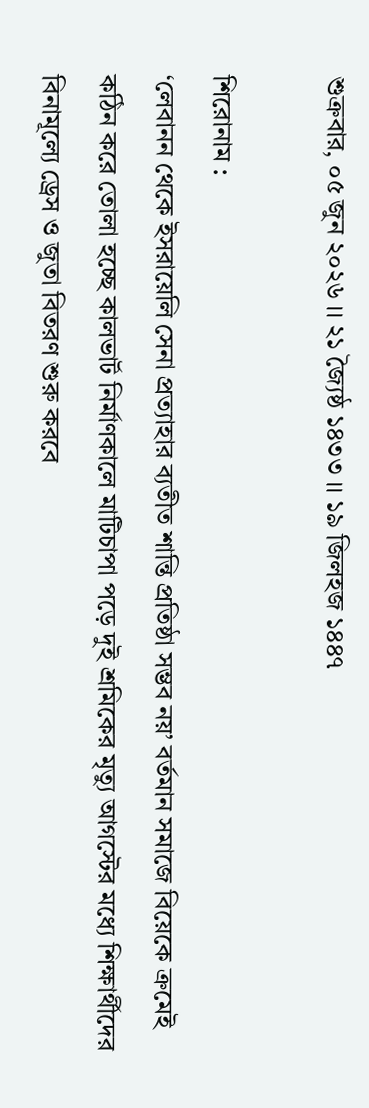শুক্রবার, ০৫ জুন ২০২৬ ।। ২১ জ্যৈষ্ঠ ১৪৩৩ ।। ১৯ জিলহজ ১৪৪৭

শিরোনাম :
‘লেবানন থেকে ইসরায়েলি সেনা প্রত্যাহার ব্যতীত শান্তি প্রতিষ্ঠা সম্ভব নয়’ বর্তমান সমাজে বিয়েকে ক্রমেই কঠিন করে তোলা হচ্ছে কালভার্ট নির্মাণকালে মাটিচাপা পড়ে দুই শ্রমিকের মৃত্যু আগস্টের মধ্যে শিক্ষার্থীদের বিনামূল্যে ড্রেস ও জুতা বিতরণ শুরু করবে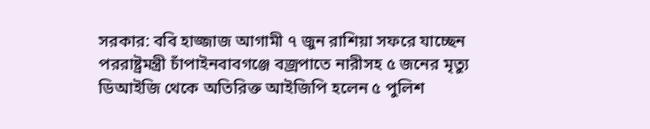সরকার: ববি হাজ্জাজ আগামী ৭ জুন রাশিয়া সফরে যাচ্ছেন পররাষ্ট্রমন্ত্রী চাঁপাইনবাবগঞ্জে বজ্রপাতে নারীসহ ৫ জনের মৃত্যু ডিআইজি থেকে অতিরিক্ত আইজিপি হলেন ৫ পুলিশ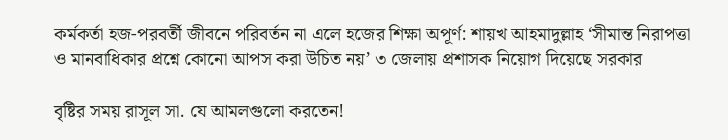কর্মকর্তা হজ-পরবর্তী জীবনে পরিবর্তন না এলে হজের শিক্ষা অপূর্ণ: শায়খ আহমাদুল্লাহ ‘সীমান্ত নিরাপত্তা ও মানবাধিকার প্রশ্নে কোনো আপস করা উচিত নয়’ ৩ জেলায় প্রশাসক নিয়োগ দিয়েছে সরকার

বৃষ্টির সময় রাসূল সা. যে আমলগুলো করতেন!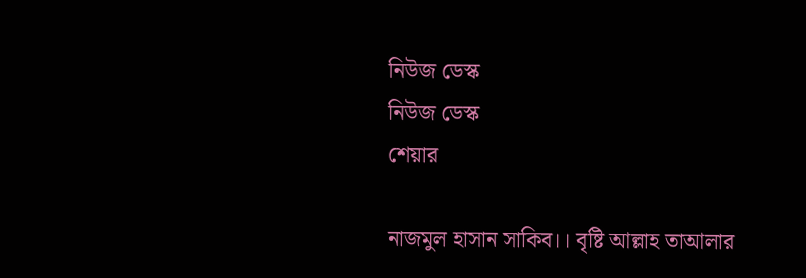নিউজ ডেস্ক
নিউজ ডেস্ক
শেয়ার

নাজমুল হাসান সাকিব।। বৃষ্টি আল্লাহ তাআলার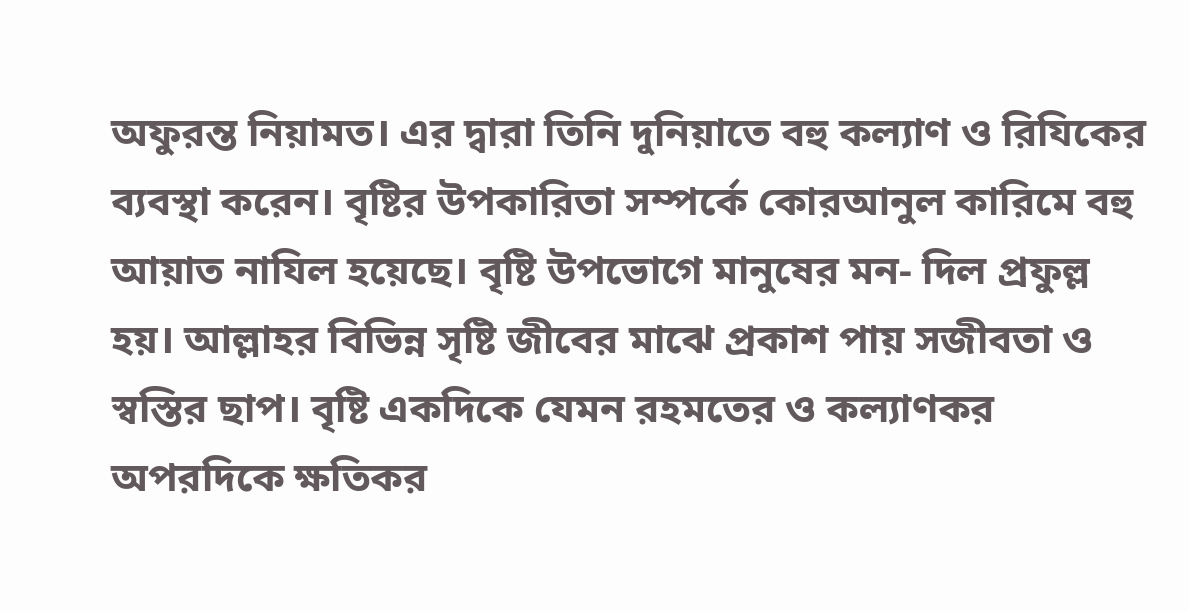অফুরন্ত নিয়ামত। এর দ্বারা তিনি দুনিয়াতে বহু কল্যাণ ও রিযিকের ব্যবস্থা করেন। বৃষ্টির উপকারিতা সম্পর্কে কোরআনুল কারিমে বহু আয়াত নাযিল হয়েছে। বৃষ্টি উপভোগে মানুষের মন- দিল প্রফুল্ল হয়। আল্লাহর বিভিন্ন সৃষ্টি জীবের মাঝে প্রকাশ পায় সজীবতা ও স্বস্তির ছাপ। বৃষ্টি একদিকে যেমন রহমতের ও কল্যাণকর অপরদিকে ক্ষতিকর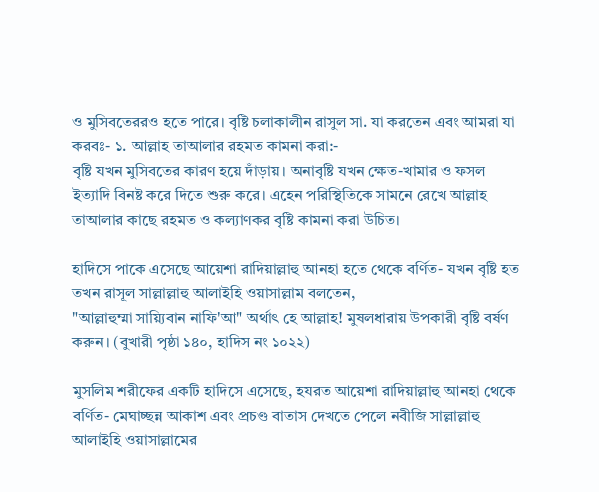ও মুসিবতেররও হতে পারে। বৃষ্টি চলাকালীন রাসুল সা. যা করতেন এবং আমরা যা করবঃ- ১. আল্লাহ তাআলার রহমত কামনা করা:-
বৃষ্টি যখন মুসিবতের কারণ হয়ে দাঁড়ায়। অনাবৃষ্টি যখন ক্ষেত-খামার ও ফসল ইত্যাদি বিনষ্ট করে দিতে শুরু করে। এহেন পরিস্থিতিকে সামনে রেখে আল্লাহ তাআলার কাছে রহমত ও কল্যাণকর বৃষ্টি কামনা করা উচিত।

হাদিসে পাকে এসেছে আয়েশা রাদিয়াল্লাহু আনহা হতে থেকে বর্ণিত- যখন বৃষ্টি হত তখন রাসূল সাল্লাল্লাহু আলাইহি ওয়াসাল্লাম বলতেন,
"আল্লাহুম্মা সায়্যিবান নাফি'আ" অর্থাৎ হে আল্লাহ! মুষলধারায় উপকারী বৃষ্টি বর্ষণ করুন। (বুখারী পৃষ্ঠা ১৪০, হাদিস নং ১০২২)

মুসলিম শরীফের একটি হাদিসে এসেছে, হযরত আয়েশা রাদিয়াল্লাহু আনহা থেকে বর্ণিত- মেঘাচ্ছন্ন আকাশ এবং প্রচণ্ড বাতাস দেখতে পেলে নবীজি সাল্লাল্লাহু আলাইহি ওয়াসাল্লামের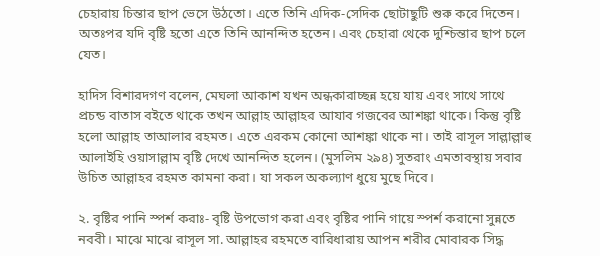চেহারায় চিন্তার ছাপ ভেসে উঠতো। এতে তিনি এদিক-সেদিক ছোটাছুটি শুরু করে দিতেন। অতঃপর যদি বৃষ্টি হতো এতে তিনি আনন্দিত হতেন। এবং চেহারা থেকে দুশ্চিন্তার ছাপ চলে যেত।

হাদিস বিশারদগণ বলেন, মেঘলা আকাশ যখন অন্ধকারাচ্ছন্ন হয়ে যায় এবং সাথে সাথে প্রচন্ড বাতাস বইতে থাকে তখন আল্লাহ আল্লাহর আযাব গজবের আশঙ্কা থাকে। কিন্তু বৃষ্টি হলো আল্লাহ তাআলার রহমত। এতে এরকম কোনো আশঙ্কা থাকে না। তাই রাসূল সাল্লাল্লাহু আলাইহি ওয়াসাল্লাম বৃষ্টি দেখে আনন্দিত হলেন। (মুসলিম ২৯৪) সুতরাং এমতাবস্থায় সবার উচিত আল্লাহর রহমত কামনা করা। যা সকল অকল্যাণ ধুয়ে মুছে দিবে।

২. বৃষ্টির পানি স্পর্শ করাঃ- বৃষ্টি উপভোগ করা এবং বৃষ্টির পানি গায়ে স্পর্শ করানো সুন্নতে নববী। মাঝে মাঝে রাসূল সা. আল্লাহর রহমতে বারিধারায় আপন শরীর মোবারক সিদ্ধ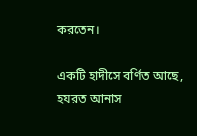করতেন।

একটি হাদীসে বর্ণিত আছে, হযরত আনাস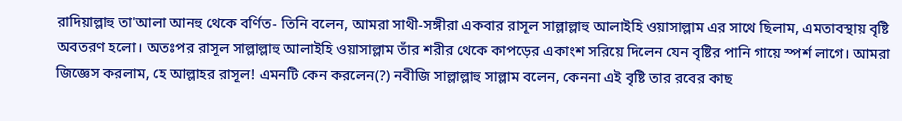রাদিয়াল্লাহু তা'আলা আনহু থেকে বর্ণিত- তিনি বলেন, আমরা সাথী-সঙ্গীরা একবার রাসূল সাল্লাল্লাহু আলাইহি ওয়াসাল্লাম এর সাথে ছিলাম, এমতাবস্থায় বৃষ্টি অবতরণ হলো। অতঃপর রাসূল সাল্লাল্লাহু আলাইহি ওয়াসাল্লাম তাঁর শরীর থেকে কাপড়ের একাংশ সরিয়ে দিলেন যেন বৃষ্টির পানি গায়ে স্পর্শ লাগে। আমরা জিজ্ঞেস করলাম, হে আল্লাহর রাসূল! এমনটি কেন করলেন(?) নবীজি সাল্লাল্লাহু সাল্লাম বলেন, কেননা এই বৃষ্টি তার রবের কাছ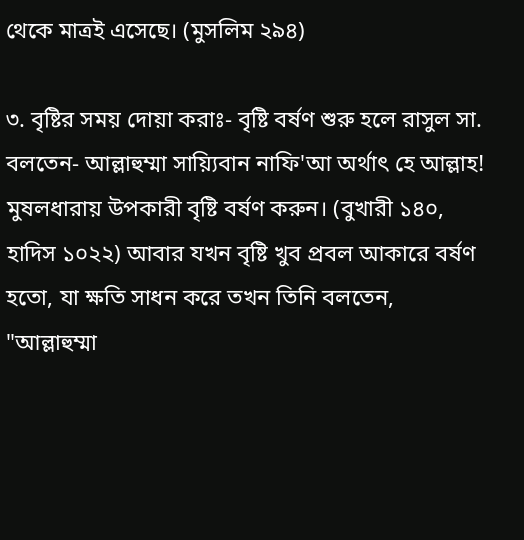থেকে মাত্রই এসেছে। (মুসলিম ২৯৪)

৩. বৃষ্টির সময় দোয়া করাঃ- বৃষ্টি বর্ষণ শুরু হলে রাসুল সা. বলতেন- আল্লাহুম্মা সায়্যিবান নাফি'আ অর্থাৎ হে আল্লাহ! মুষলধারায় উপকারী বৃষ্টি বর্ষণ করুন। (বুখারী ১৪০, হাদিস ১০২২) আবার যখন বৃষ্টি খুব প্রবল আকারে বর্ষণ হতো, যা ক্ষতি সাধন করে তখন তিনি বলতেন,
"আল্লাহুম্মা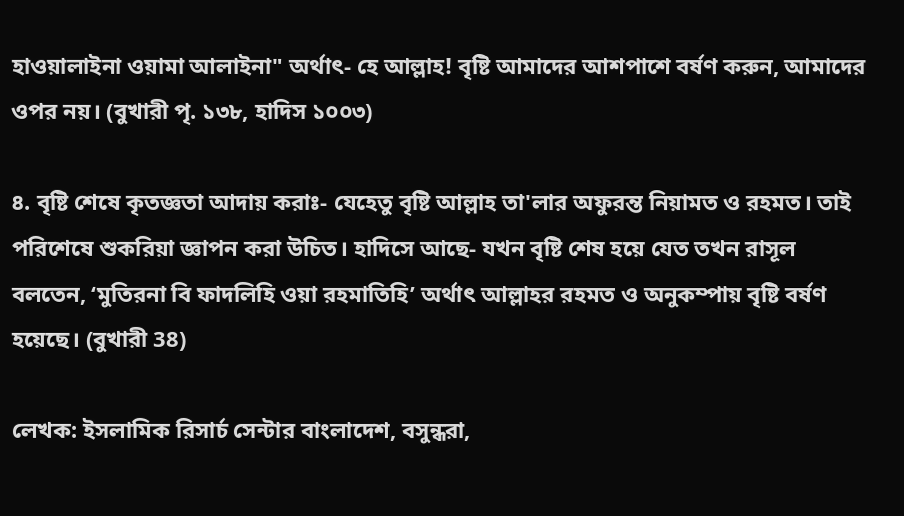হাওয়ালাইনা ওয়ামা আলাইনা" অর্থাৎ- হে আল্লাহ! বৃষ্টি আমাদের আশপাশে বর্ষণ করুন, আমাদের ওপর নয়। (বুখারী পৃ. ১৩৮, হাদিস ১০০৩)

৪. বৃষ্টি শেষে কৃতজ্ঞতা আদায় করাঃ- যেহেতু বৃষ্টি আল্লাহ তা'লার অফুরন্ত নিয়ামত ও রহমত। তাই পরিশেষে শুকরিয়া জ্ঞাপন করা উচিত। হাদিসে আছে- যখন বৃষ্টি শেষ হয়ে যেত তখন রাসূল বলতেন, ‘মুতিরনা বি ফাদলিহি ওয়া রহমাতিহি’ অর্থাৎ আল্লাহর রহমত ও অনুকম্পায় বৃষ্টি বর্ষণ হয়েছে। (বুখারী 38)

লেখক: ইসলামিক রিসার্চ সেন্টার বাংলাদেশ, বসুন্ধরা,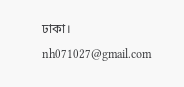ঢাকা। nh071027@gmail.com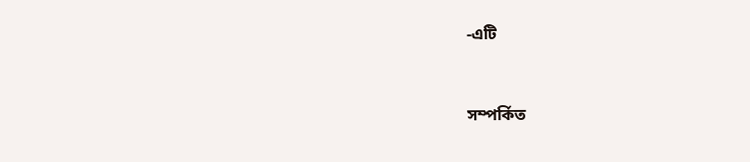-এটি


সম্পর্কিত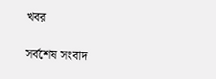খবর

সর্বশেষ সংবাদ